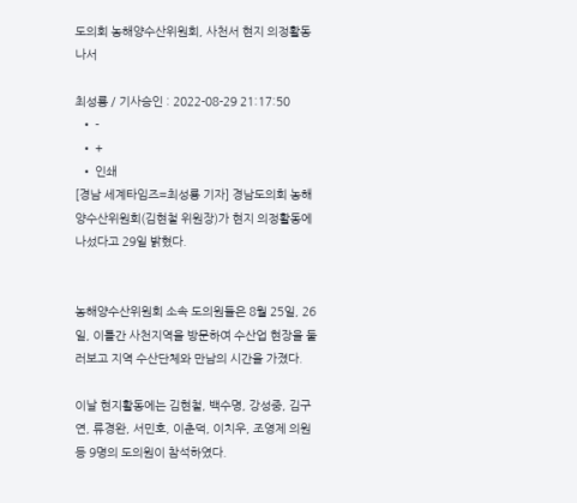도의회 농해양수산위원회, 사천서 현지 의정활동 나서

최성룡 / 기사승인 : 2022-08-29 21:17:50
  • -
  • +
  • 인쇄
[경남 세계타임즈=최성룡 기자] 경남도의회 농해양수산위원회(김현철 위원장)가 현지 의정활동에 나섰다고 29일 밝혔다.


농해양수산위원회 소속 도의원들은 8월 25일, 26일, 이틀간 사천지역을 방문하여 수산업 현장을 둘러보고 지역 수산단체와 만남의 시간을 가졌다.

이날 현지활동에는 김현철, 백수명, 강성중, 김구연, 류경완, 서민호, 이춘덕, 이치우, 조영제 의원 등 9명의 도의원이 참석하였다.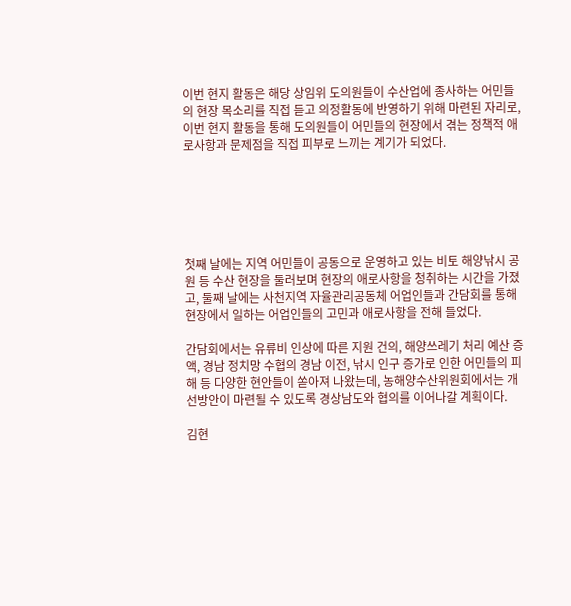이번 현지 활동은 해당 상임위 도의원들이 수산업에 종사하는 어민들의 현장 목소리를 직접 듣고 의정활동에 반영하기 위해 마련된 자리로, 이번 현지 활동을 통해 도의원들이 어민들의 현장에서 겪는 정책적 애로사항과 문제점을 직접 피부로 느끼는 계기가 되었다.






첫째 날에는 지역 어민들이 공동으로 운영하고 있는 비토 해양낚시 공원 등 수산 현장을 둘러보며 현장의 애로사항을 청취하는 시간을 가졌고, 둘째 날에는 사천지역 자율관리공동체 어업인들과 간담회를 통해 현장에서 일하는 어업인들의 고민과 애로사항을 전해 들었다.

간담회에서는 유류비 인상에 따른 지원 건의, 해양쓰레기 처리 예산 증액, 경남 정치망 수협의 경남 이전, 낚시 인구 증가로 인한 어민들의 피해 등 다양한 현안들이 쏟아져 나왔는데, 농해양수산위원회에서는 개선방안이 마련될 수 있도록 경상남도와 협의를 이어나갈 계획이다.

김현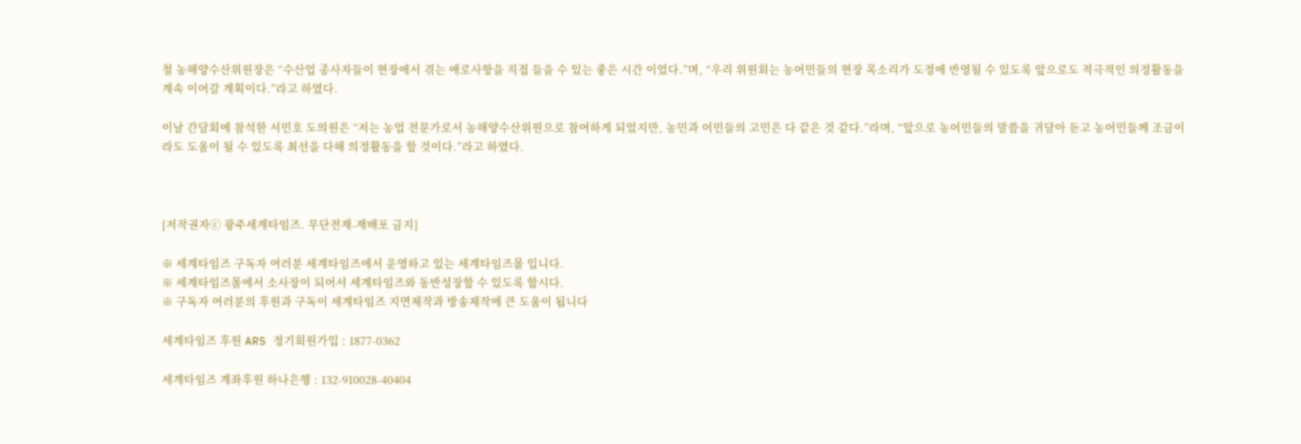철 농해양수산위원장은 “수산업 종사자들이 현장에서 겪는 애로사항을 직접 들을 수 있는 좋은 시간 이었다.”며, “우리 위원회는 농어민들의 현장 목소리가 도정에 반영될 수 있도록 앞으로도 적극적인 의정활동을 계속 이어갈 계획이다.”라고 하였다.

이날 간담회에 참석한 서민호 도의원은 “저는 농업 전문가로서 농해양수산위원으로 참여하게 되었지만, 농민과 어민들의 고민은 다 같은 것 같다.”라며, “앞으로 농어민들의 말씀을 귀담아 듣고 농어민들께 조금이라도 도움이 될 수 있도록 최선을 다해 의정활동을 할 것이다.”라고 하였다.



[저작권자ⓒ 광주세계타임즈. 무단전재-재배포 금지]

※ 세계타임즈 구독자 여러분 세계타임즈에서 운영하고 있는 세계타임즈몰 입니다.
※ 세계타임즈몰에서 소사장이 되어서 세계타임즈와 동반성장할 수 있도록 합시다.
※ 구독자 여러분의 후원과 구독이 세계타임즈 지면제작과 방송제작에 큰 도움이 됩니다

세계타임즈 후원 ARS 정기회원가입 : 1877-0362

세계타임즈 계좌후원 하나은행 : 132-910028-40404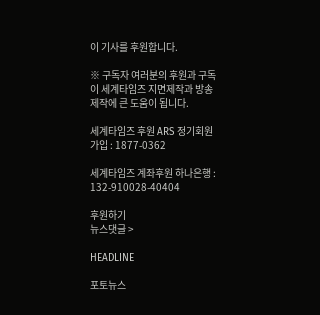이 기사를 후원합니다.

※ 구독자 여러분의 후원과 구독이 세계타임즈 지면제작과 방송제작에 큰 도움이 됩니다.

세계타임즈 후원 ARS 정기회원가입 : 1877-0362

세계타임즈 계좌후원 하나은행 : 132-910028-40404

후원하기
뉴스댓글 >

HEADLINE

포토뉴스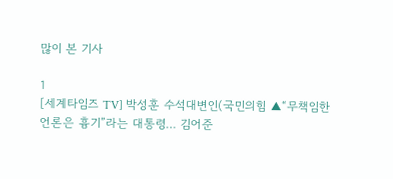많이 본 기사

1
[세계타임즈 TV] 박성훈 수석대변인(국민의힘 ▲“무책임한 언론은 흉기”라는 대통령… 김어준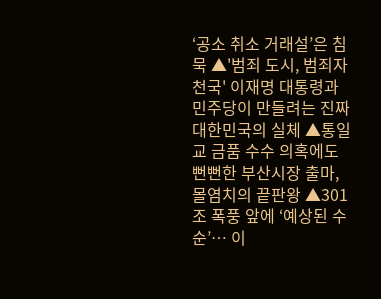‘공소 취소 거래설’은 침묵 ▲'범죄 도시, 범죄자 천국' 이재명 대통령과 민주당이 만들려는 진짜 대한민국의 실체 ▲통일교 금품 수수 의혹에도 뻔뻔한 부산시장 출마, 몰염치의 끝판왕 ▲301조 폭풍 앞에 ‘예상된 수순’… 이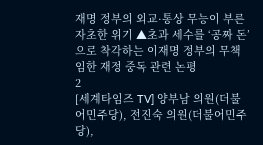재명 정부의 외교·통상 무능이 부른 자초한 위기 ▲초과 세수를 ‘공짜 돈’으로 착각하는 이재명 정부의 무책임한 재정 중독 관련 논평
2
[세계타임즈 TV] 양부남 의원(더불어민주당), 전진숙 의원(더불어민주당),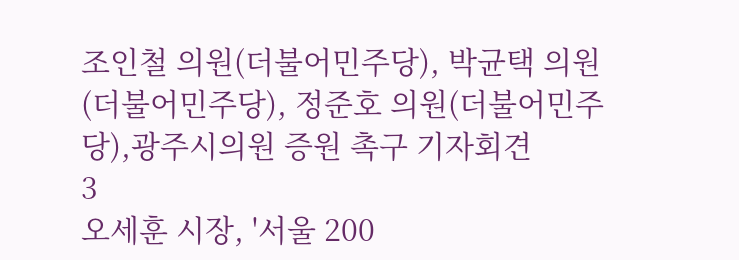조인철 의원(더불어민주당), 박균택 의원(더불어민주당), 정준호 의원(더불어민주당),광주시의원 증원 촉구 기자회견
3
오세훈 시장, '서울 200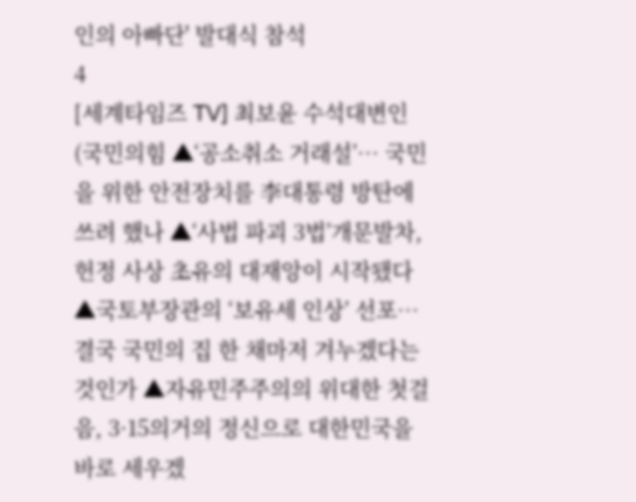인의 아빠단' 발대식 참석
4
[세계타임즈 TV] 최보윤 수석대변인(국민의힘 ▲‘공소취소 거래설’… 국민을 위한 안전장치를 李대통령 방탄에 쓰려 했나 ▲‘사법 파괴 3법’개문발차, 헌정 사상 초유의 대재앙이 시작됐다 ▲국토부장관의 ‘보유세 인상’ 선포… 결국 국민의 집 한 채마저 겨누겠다는 것인가 ▲자유민주주의의 위대한 첫걸음, 3·15의거의 정신으로 대한민국을 바로 세우겠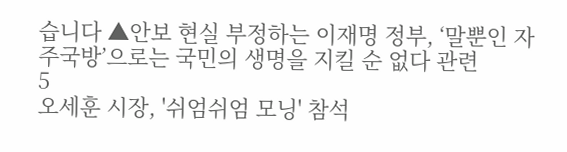습니다 ▲안보 현실 부정하는 이재명 정부, ‘말뿐인 자주국방’으로는 국민의 생명을 지킬 순 없다 관련
5
오세훈 시장, '쉬엄쉬엄 모닝' 참석